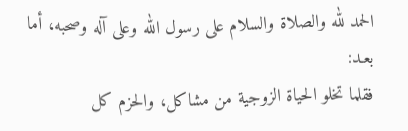الحمد لله والصلاة والسلام على رسول الله وعلى آله وصحبه، أما بعـد:
فقلما تخلو الحياة الزوجية من مشاكل، والحزم كل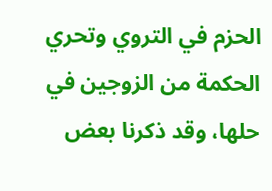الحزم في التروي وتحري الحكمة من الزوجين في حلها، وقد ذكرنا بعض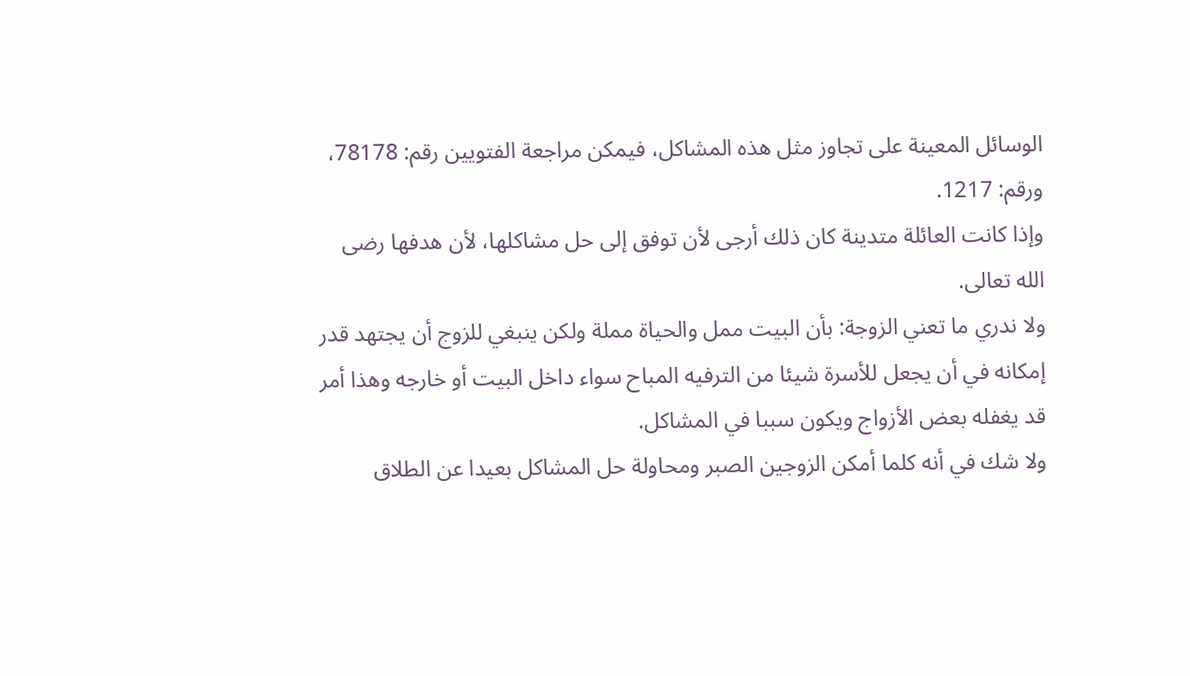الوسائل المعينة على تجاوز مثل هذه المشاكل، فيمكن مراجعة الفتويين رقم: 78178، ورقم: 1217.
وإذا كانت العائلة متدينة كان ذلك أرجى لأن توفق إلى حل مشاكلها، لأن هدفها رضى الله تعالى.
ولا ندري ما تعني الزوجة: بأن البيت ممل والحياة مملة ولكن ينبغي للزوج أن يجتهد قدر إمكانه في أن يجعل للأسرة شيئا من الترفيه المباح سواء داخل البيت أو خارجه وهذا أمر قد يغفله بعض الأزواج ويكون سببا في المشاكل.
ولا شك في أنه كلما أمكن الزوجين الصبر ومحاولة حل المشاكل بعيدا عن الطلاق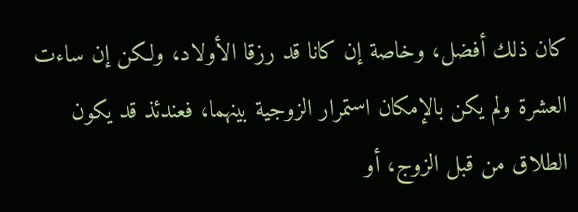كان ذلك أفضل، وخاصة إن كانا قد رزقا الأولاد، ولكن إن ساءت العشرة ولم يكن بالإمكان استمرار الزوجية بينهما، فعندئذ قد يكون الطلاق من قبل الزوج، أو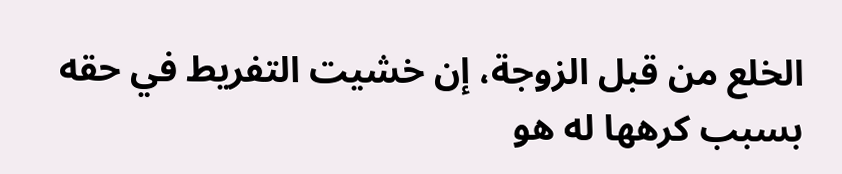الخلع من قبل الزوجة، إن خشيت التفريط في حقه بسبب كرهها له هو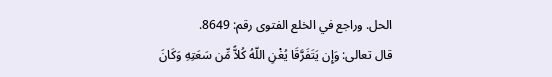الحل. وراجع في الخلع الفتوى رقم: 8649.
قال تعالى: وَإِن يَتَفَرَّقَا يُغْنِ اللّهُ كُلاًّ مِّن سَعَتِهِ وَكَانَ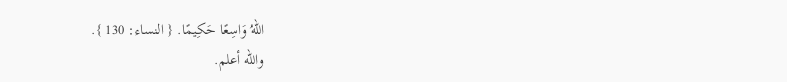اللّهُ وَاسِعًا حَكِيمًا. { النساء: 130 }.
والله أعلم.